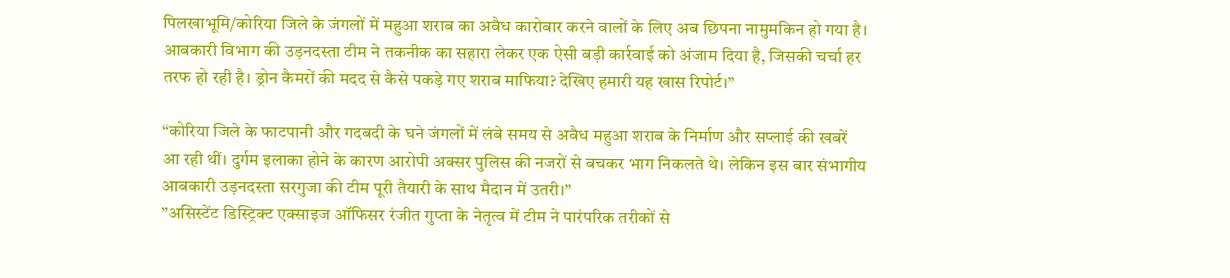पिलखाभूमि/कोरिया जिले के जंगलों में महुआ शराब का अवैध कारोबार करने वालों के लिए अब छिपना नामुमकिन हो गया है। आबकारी विभाग की उड़नदस्ता टीम ने तकनीक का सहारा लेकर एक ऐसी बड़ी कार्रवाई को अंजाम दिया है, जिसकी चर्चा हर तरफ हो रही है। ड्रोन कैमरों की मदद से कैसे पकड़े गए शराब माफिया? देखिए हमारी यह खास रिपोर्ट।”

“कोरिया जिले के फाटपानी और गदबदी के घने जंगलों में लंबे समय से अवैध महुआ शराब के निर्माण और सप्लाई की खबरें आ रही थीं। दुर्गम इलाका होने के कारण आरोपी अक्सर पुलिस की नजरों से बचकर भाग निकलते थे। लेकिन इस बार संभागीय आबकारी उड़नदस्ता सरगुजा की टीम पूरी तैयारी के साथ मैदान में उतरी।”
”असिस्टेंट डिस्ट्रिक्ट एक्साइज ऑफिसर रंजीत गुप्ता के नेतृत्व में टीम ने पारंपरिक तरीकों से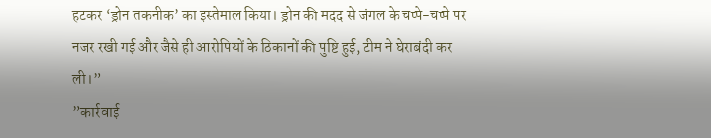हटकर ‘ड्रोन तकनीक’ का इस्तेमाल किया। ड्रोन की मदद से जंगल के चप्पे-चप्पे पर नजर रखी गई और जैसे ही आरोपियों के ठिकानों की पुष्टि हुई, टीम ने घेराबंदी कर ली।”
”कार्रवाई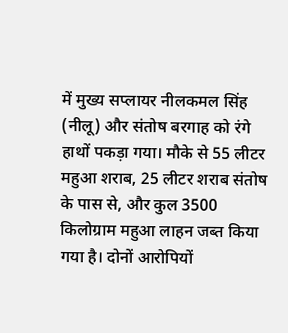में मुख्य सप्लायर नीलकमल सिंह (नीलू) और संतोष बरगाह को रंगे हाथों पकड़ा गया। मौके से 55 लीटर महुआ शराब, 25 लीटर शराब संतोष के पास से, और कुल 3500 किलोग्राम महुआ लाहन जब्त किया गया है। दोनों आरोपियों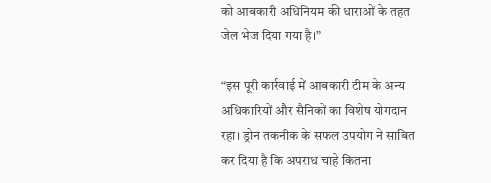को आबकारी अधिनियम की धाराओं के तहत जेल भेज दिया गया है।”

“इस पूरी कार्रवाई में आबकारी टीम के अन्य अधिकारियों और सैनिकों का विशेष योगदान रहा। ड्रोन तकनीक के सफल उपयोग ने साबित कर दिया है कि अपराध चाहे कितना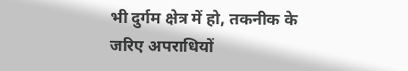भी दुर्गम क्षेत्र में हो, तकनीक के जरिए अपराधियों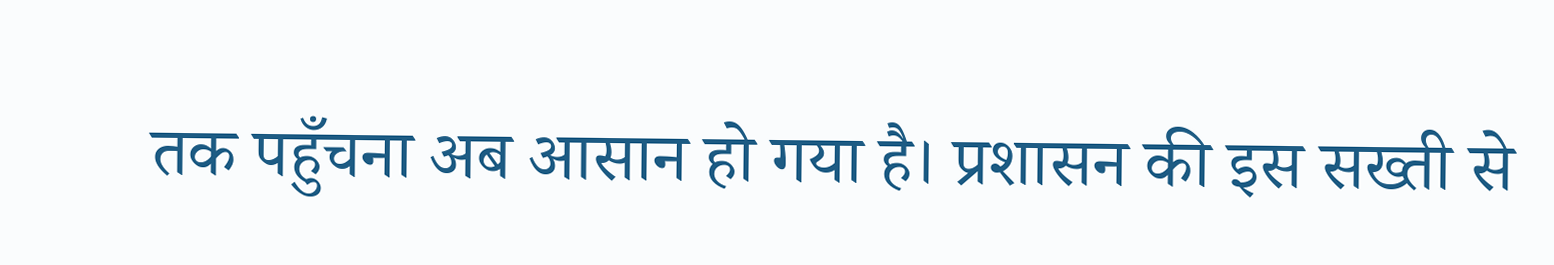तक पहुँचना अब आसान हो गया है। प्रशासन की इस सख्ती से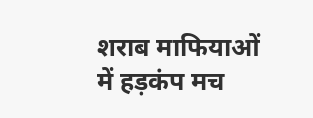शराब माफियाओं में हड़कंप मच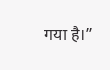गया है।”